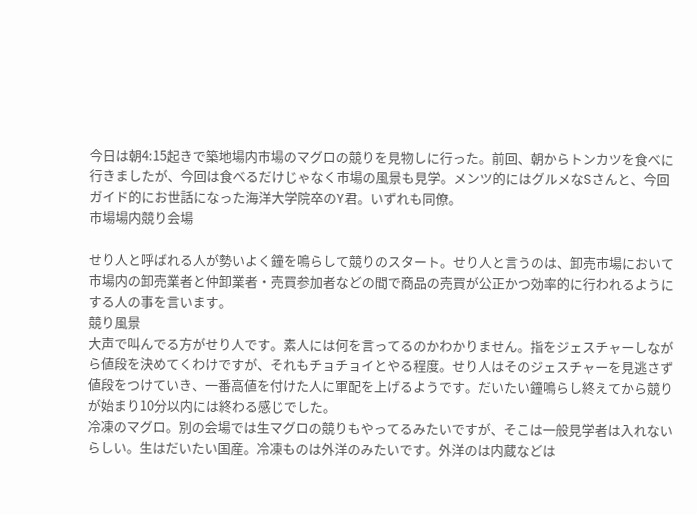今日は朝4:15起きで築地場内市場のマグロの競りを見物しに行った。前回、朝からトンカツを食べに行きましたが、今回は食べるだけじゃなく市場の風景も見学。メンツ的にはグルメなSさんと、今回ガイド的にお世話になった海洋大学院卒のY君。いずれも同僚。
市場場内競り会場

せり人と呼ばれる人が勢いよく鐘を鳴らして競りのスタート。せり人と言うのは、卸売市場において市場内の卸売業者と仲卸業者・売買参加者などの間で商品の売買が公正かつ効率的に行われるようにする人の事を言います。
競り風景
大声で叫んでる方がせり人です。素人には何を言ってるのかわかりません。指をジェスチャーしながら値段を決めてくわけですが、それもチョチョイとやる程度。せり人はそのジェスチャーを見逃さず値段をつけていき、一番高値を付けた人に軍配を上げるようです。だいたい鐘鳴らし終えてから競りが始まり10分以内には終わる感じでした。
冷凍のマグロ。別の会場では生マグロの競りもやってるみたいですが、そこは一般見学者は入れないらしい。生はだいたい国産。冷凍ものは外洋のみたいです。外洋のは内蔵などは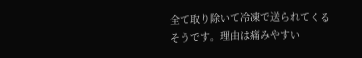全て取り除いて冷凍で送られてくるそうです。理由は痛みやすい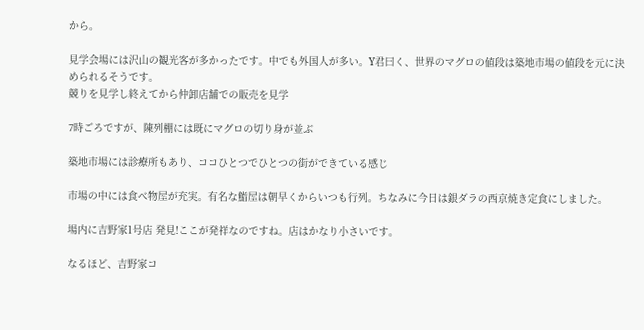から。

見学会場には沢山の観光客が多かったです。中でも外国人が多い。Y君曰く、世界のマグロの値段は築地市場の値段を元に決められるそうです。
競りを見学し終えてから仲卸店舗での販売を見学

7時ごろですが、陳列棚には既にマグロの切り身が並ぶ

築地市場には診療所もあり、ココひとつでひとつの街ができている感じ

市場の中には食べ物屋が充実。有名な鮨屋は朝早くからいつも行列。ちなみに今日は銀ダラの西京焼き定食にしました。

場内に吉野家1号店 発見!ここが発祥なのですね。店はかなり小さいです。

なるほど、吉野家コ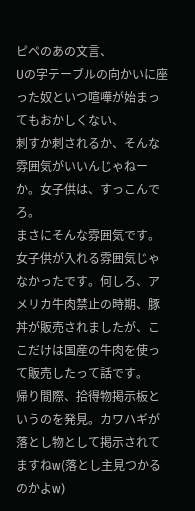ピペのあの文言、
Uの字テーブルの向かいに座った奴といつ喧嘩が始まってもおかしくない、
刺すか刺されるか、そんな雰囲気がいいんじゃねーか。女子供は、すっこんでろ。
まさにそんな雰囲気です。女子供が入れる雰囲気じゃなかったです。何しろ、アメリカ牛肉禁止の時期、豚丼が販売されましたが、ここだけは国産の牛肉を使って販売したって話です。
帰り間際、拾得物掲示板というのを発見。カワハギが落とし物として掲示されてますねw(落とし主見つかるのかよw)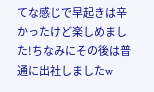てな感じで早起きは辛かったけど楽しめました!ちなみにその後は普通に出社しましたw